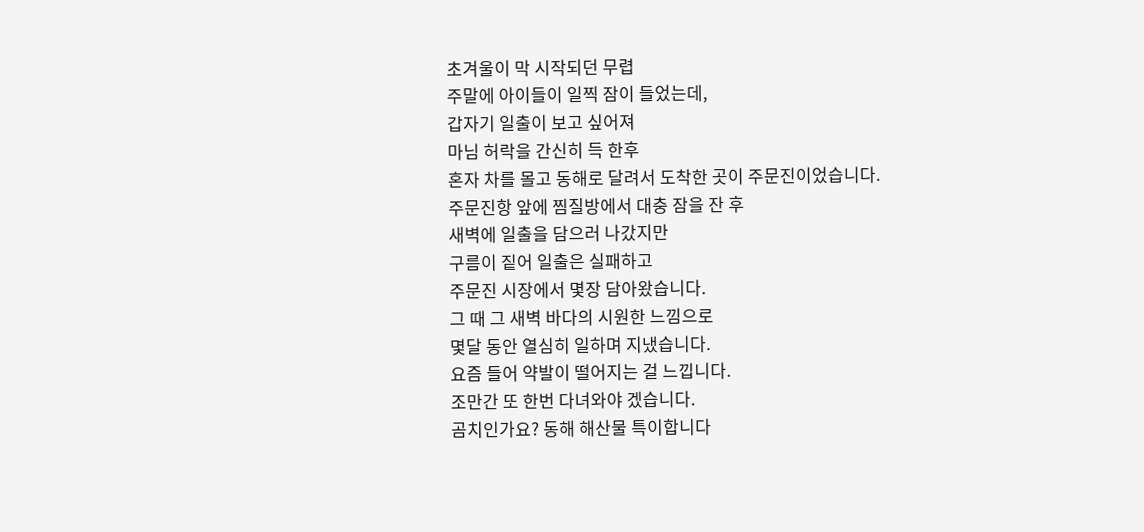초겨울이 막 시작되던 무렵
주말에 아이들이 일찍 잠이 들었는데,
갑자기 일출이 보고 싶어져
마님 허락을 간신히 득 한후
혼자 차를 몰고 동해로 달려서 도착한 곳이 주문진이었습니다.
주문진항 앞에 찜질방에서 대충 잠을 잔 후
새벽에 일출을 담으러 나갔지만
구름이 짙어 일출은 실패하고
주문진 시장에서 몇장 담아왔습니다.
그 때 그 새벽 바다의 시원한 느낌으로
몇달 동안 열심히 일하며 지냈습니다.
요즘 들어 약발이 떨어지는 걸 느낍니다.
조만간 또 한번 다녀와야 겠습니다.
곰치인가요? 동해 해산물 특이합니다